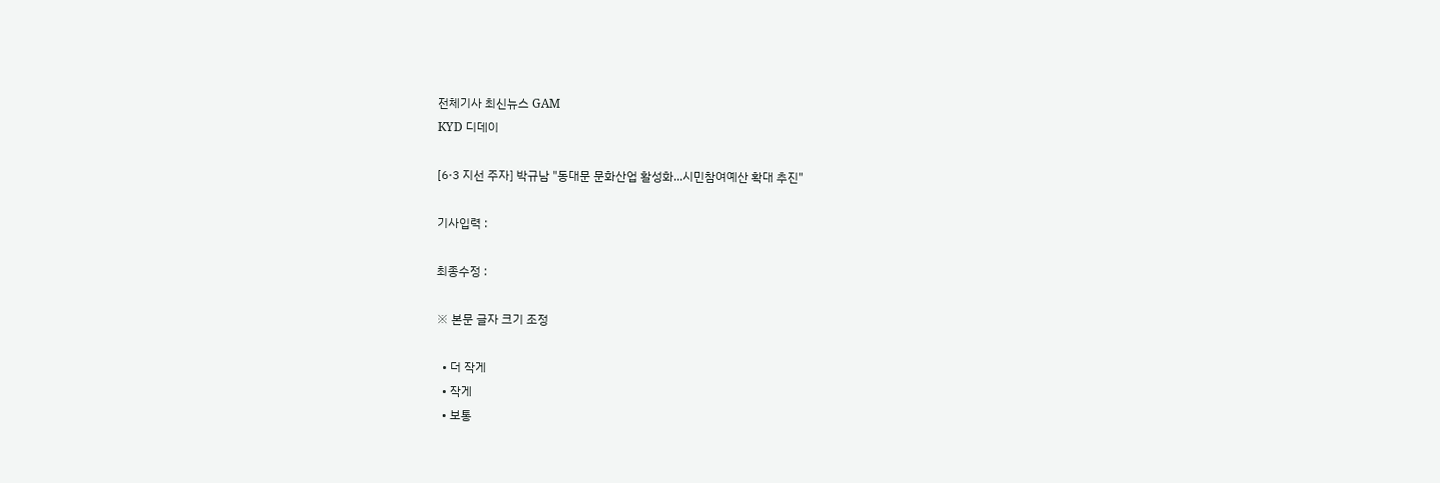전체기사 최신뉴스 GAM
KYD 디데이

[6·3 지선 주자] 박규남 "동대문 문화산업 활성화...시민참여예산 확대 추진"

기사입력 :

최종수정 :

※ 본문 글자 크기 조정

  • 더 작게
  • 작게
  • 보통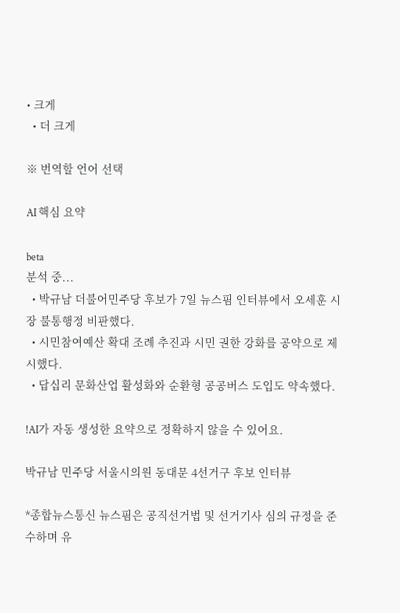• 크게
  • 더 크게

※ 번역할 언어 선택

AI 핵심 요약

beta
분석 중...
  • 박규남 더불어민주당 후보가 7일 뉴스핌 인터뷰에서 오세훈 시장 불통행정 비판했다.
  • 시민참여예산 확대 조례 추진과 시민 권한 강화를 공약으로 제시했다.
  • 답십리 문화산업 활성화와 순환형 공공버스 도입도 약속했다.

!AI가 자동 생성한 요약으로 정확하지 않을 수 있어요.

박규남 민주당 서울시의원 동대문 4선거구 후보 인터뷰

*종합뉴스통신 뉴스핌은 공직선거법 및 선거기사 심의 규정을 준수하며 유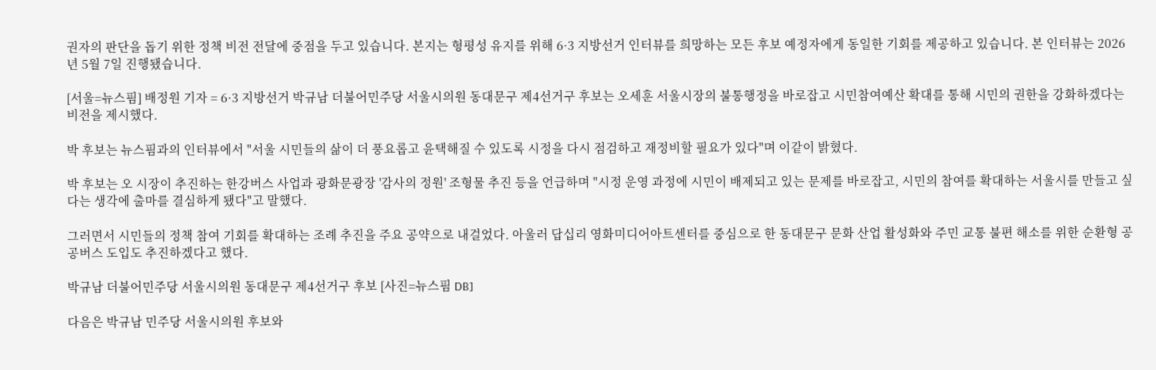권자의 판단을 돕기 위한 정책 비전 전달에 중점을 두고 있습니다. 본지는 형평성 유지를 위해 6·3 지방선거 인터뷰를 희망하는 모든 후보 예정자에게 동일한 기회를 제공하고 있습니다. 본 인터뷰는 2026년 5월 7일 진행됐습니다.

[서울=뉴스핌] 배정원 기자 = 6·3 지방선거 박규남 더불어민주당 서울시의원 동대문구 제4선거구 후보는 오세훈 서울시장의 불통행정을 바로잡고 시민참여예산 확대를 통해 시민의 권한을 강화하겠다는 비전을 제시했다.

박 후보는 뉴스핌과의 인터뷰에서 "서울 시민들의 삶이 더 풍요롭고 윤택해질 수 있도록 시정을 다시 점검하고 재정비할 필요가 있다"며 이같이 밝혔다.

박 후보는 오 시장이 추진하는 한강버스 사업과 광화문광장 '감사의 정원' 조형물 추진 등을 언급하며 "시정 운영 과정에 시민이 배제되고 있는 문제를 바로잡고, 시민의 참여를 확대하는 서울시를 만들고 싶다는 생각에 출마를 결심하게 됐다"고 말했다.

그러면서 시민들의 정책 참여 기회를 확대하는 조례 추진을 주요 공약으로 내걸었다. 아울러 답십리 영화미디어아트센터를 중심으로 한 동대문구 문화 산업 활성화와 주민 교통 불편 해소를 위한 순환형 공공버스 도입도 추진하겠다고 했다.

박규남 더불어민주당 서울시의원 동대문구 제4선거구 후보 [사진=뉴스핌 DB]

다음은 박규남 민주당 서울시의원 후보와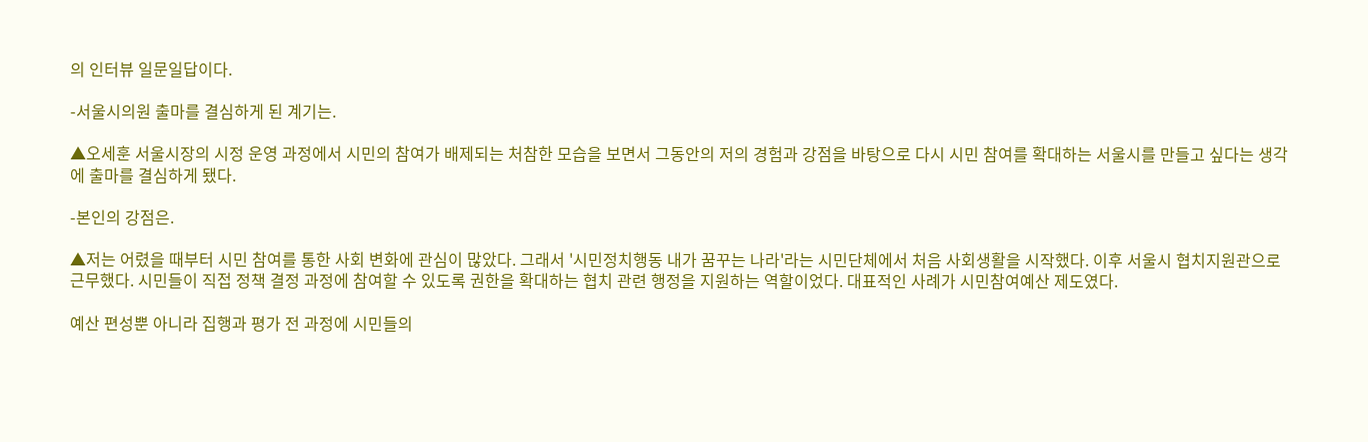의 인터뷰 일문일답이다.

-서울시의원 출마를 결심하게 된 계기는.

▲오세훈 서울시장의 시정 운영 과정에서 시민의 참여가 배제되는 처참한 모습을 보면서 그동안의 저의 경험과 강점을 바탕으로 다시 시민 참여를 확대하는 서울시를 만들고 싶다는 생각에 출마를 결심하게 됐다.

-본인의 강점은.

▲저는 어렸을 때부터 시민 참여를 통한 사회 변화에 관심이 많았다. 그래서 '시민정치행동 내가 꿈꾸는 나라'라는 시민단체에서 처음 사회생활을 시작했다. 이후 서울시 협치지원관으로 근무했다. 시민들이 직접 정책 결정 과정에 참여할 수 있도록 권한을 확대하는 협치 관련 행정을 지원하는 역할이었다. 대표적인 사례가 시민참여예산 제도였다.

예산 편성뿐 아니라 집행과 평가 전 과정에 시민들의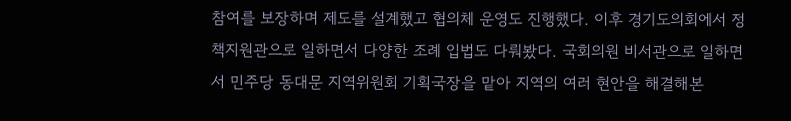참여를 보장하며 제도를 설계했고 협의체 운영도 진행했다. 이후 경기도의회에서 정책지원관으로 일하면서 다양한 조례 입법도 다뤄봤다. 국회의원 비서관으로 일하면서 민주당 동대문 지역위원회 기획국장을 맡아 지역의 여러 현안을 해결해본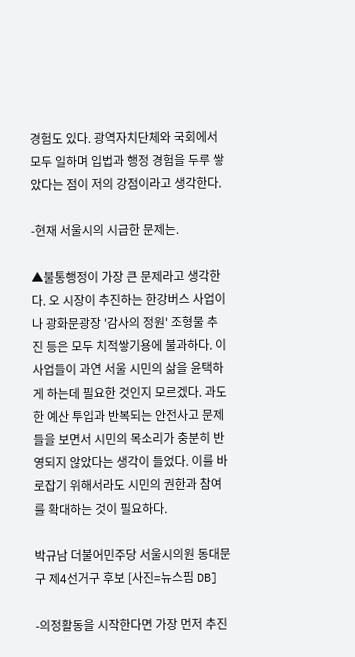경험도 있다. 광역자치단체와 국회에서 모두 일하며 입법과 행정 경험을 두루 쌓았다는 점이 저의 강점이라고 생각한다.

-현재 서울시의 시급한 문제는.

▲불통행정이 가장 큰 문제라고 생각한다. 오 시장이 추진하는 한강버스 사업이나 광화문광장 '감사의 정원' 조형물 추진 등은 모두 치적쌓기용에 불과하다. 이 사업들이 과연 서울 시민의 삶을 윤택하게 하는데 필요한 것인지 모르겠다. 과도한 예산 투입과 반복되는 안전사고 문제들을 보면서 시민의 목소리가 충분히 반영되지 않았다는 생각이 들었다. 이를 바로잡기 위해서라도 시민의 권한과 참여를 확대하는 것이 필요하다.

박규남 더불어민주당 서울시의원 동대문구 제4선거구 후보 [사진=뉴스핌 DB]

-의정활동을 시작한다면 가장 먼저 추진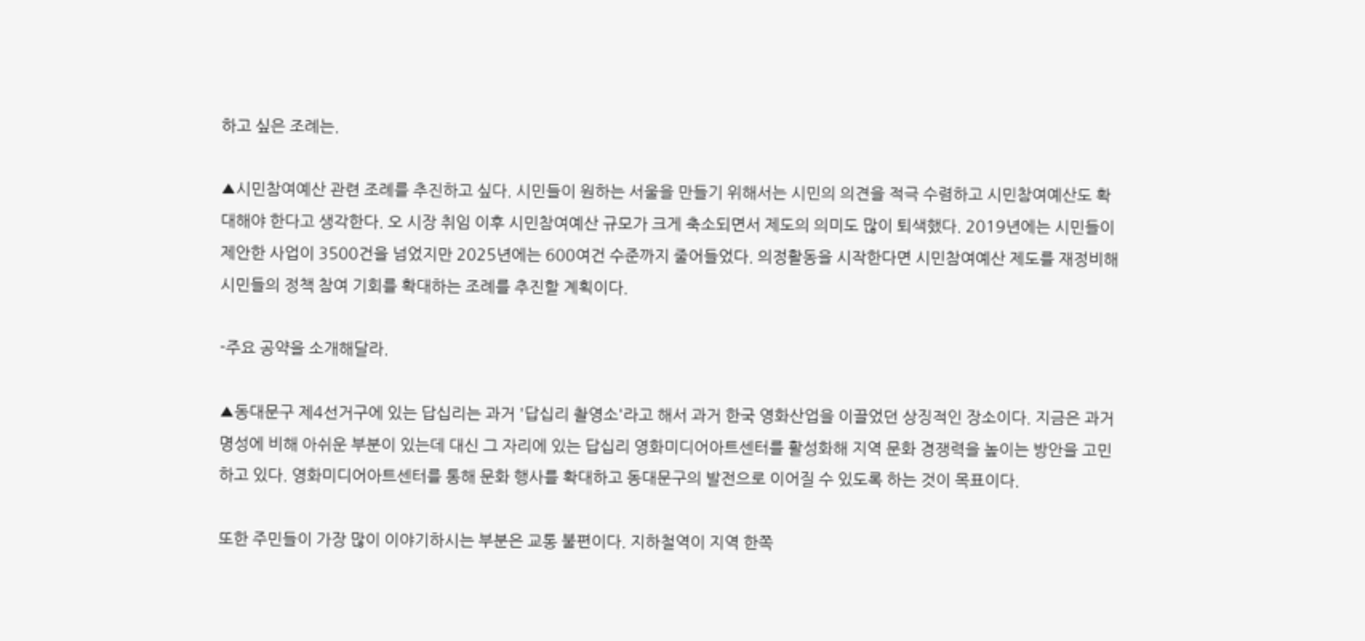하고 싶은 조례는.

▲시민참여예산 관련 조례를 추진하고 싶다. 시민들이 원하는 서울을 만들기 위해서는 시민의 의견을 적극 수렴하고 시민참여예산도 확대해야 한다고 생각한다. 오 시장 취임 이후 시민참여예산 규모가 크게 축소되면서 제도의 의미도 많이 퇴색했다. 2019년에는 시민들이 제안한 사업이 3500건을 넘었지만 2025년에는 600여건 수준까지 줄어들었다. 의정활동을 시작한다면 시민참여예산 제도를 재정비해 시민들의 정책 참여 기회를 확대하는 조례를 추진할 계획이다.

-주요 공약을 소개해달라.

▲동대문구 제4선거구에 있는 답십리는 과거 '답십리 촬영소'라고 해서 과거 한국 영화산업을 이끌었던 상징적인 장소이다. 지금은 과거 명성에 비해 아쉬운 부분이 있는데 대신 그 자리에 있는 답십리 영화미디어아트센터를 활성화해 지역 문화 경쟁력을 높이는 방안을 고민하고 있다. 영화미디어아트센터를 통해 문화 행사를 확대하고 동대문구의 발전으로 이어질 수 있도록 하는 것이 목표이다.

또한 주민들이 가장 많이 이야기하시는 부분은 교통 불편이다. 지하철역이 지역 한쪽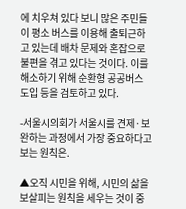에 치우쳐 있다 보니 많은 주민들이 평소 버스를 이용해 출퇴근하고 있는데 배차 문제와 혼잡으로 불편을 겪고 있다는 것이다. 이를 해소하기 위해 순환형 공공버스 도입 등을 검토하고 있다.

-서울시의회가 서울시를 견제·보완하는 과정에서 가장 중요하다고 보는 원칙은.

▲오직 시민을 위해, 시민의 삶을 보살피는 원칙을 세우는 것이 중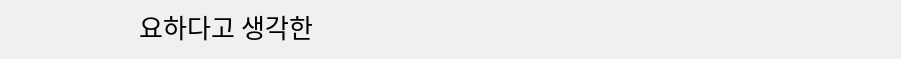요하다고 생각한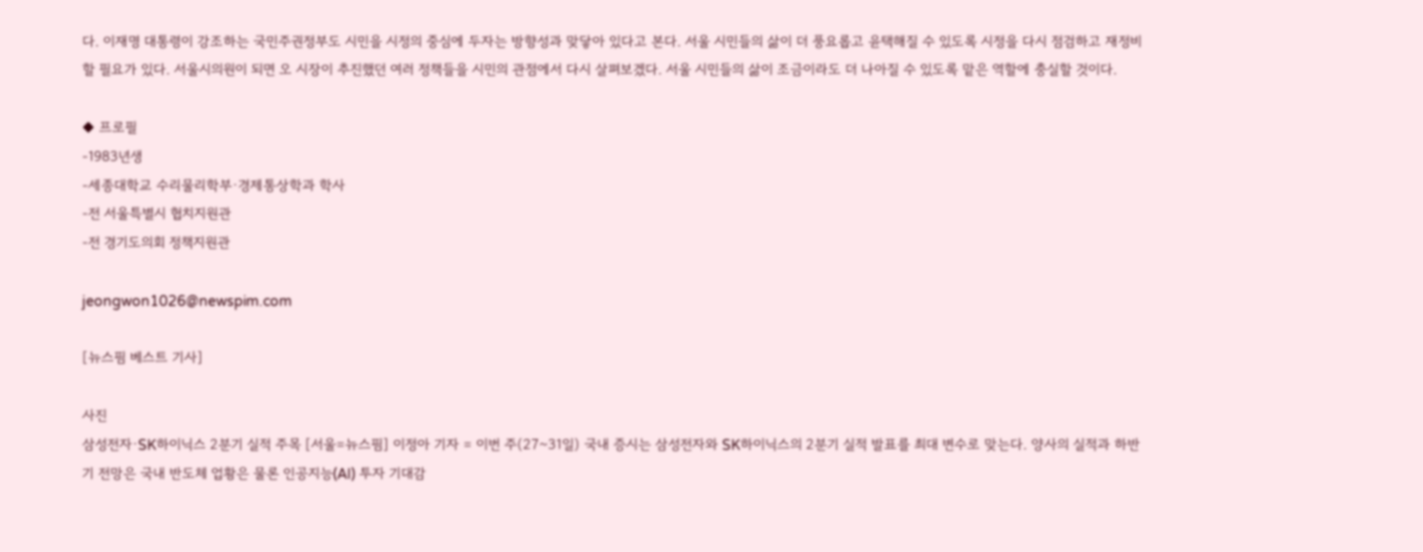다. 이재명 대통령이 강조하는 국민주권정부도 시민을 시정의 중심에 두자는 방향성과 맞닿아 있다고 본다. 서울 시민들의 삶이 더 풍요롭고 윤택해질 수 있도록 시정을 다시 점검하고 재정비할 필요가 있다. 서울시의원이 되면 오 시장이 추진했던 여러 정책들을 시민의 관점에서 다시 살펴보겠다. 서울 시민들의 삶이 조금이라도 더 나아질 수 있도록 맡은 역할에 충실할 것이다.

◆ 프로필
-1983년생
-세종대학교 수리물리학부·경제통상학과 학사
-전 서울특별시 협치지원관
-전 경기도의회 정책지원관

jeongwon1026@newspim.com

[뉴스핌 베스트 기사]

사진
삼성전자·SK하이닉스 2분기 실적 주목 [서울=뉴스핌] 이정아 기자 = 이번 주(27~31일) 국내 증시는 삼성전자와 SK하이닉스의 2분기 실적 발표를 최대 변수로 맞는다. 양사의 실적과 하반기 전망은 국내 반도체 업황은 물론 인공지능(AI) 투자 기대감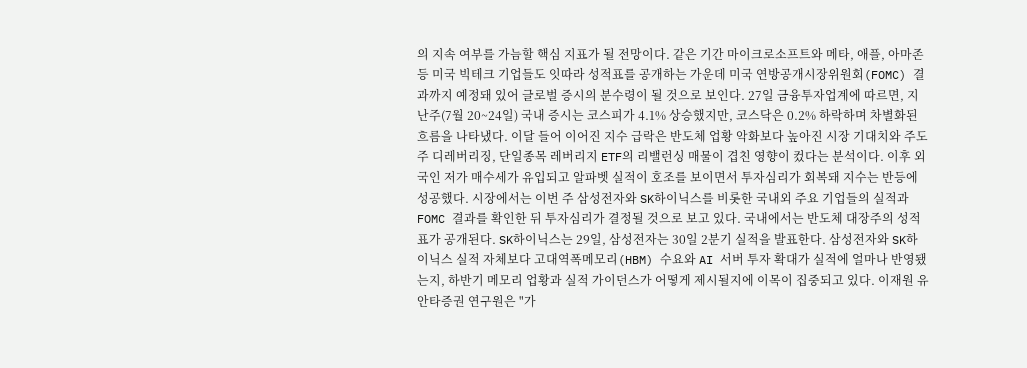의 지속 여부를 가늠할 핵심 지표가 될 전망이다. 같은 기간 마이크로소프트와 메타, 애플, 아마존 등 미국 빅테크 기업들도 잇따라 성적표를 공개하는 가운데 미국 연방공개시장위원회(FOMC) 결과까지 예정돼 있어 글로벌 증시의 분수령이 될 것으로 보인다. 27일 금융투자업계에 따르면, 지난주(7월 20~24일) 국내 증시는 코스피가 4.1% 상승했지만, 코스닥은 0.2% 하락하며 차별화된 흐름을 나타냈다. 이달 들어 이어진 지수 급락은 반도체 업황 악화보다 높아진 시장 기대치와 주도주 디레버리징, 단일종목 레버리지 ETF의 리밸런싱 매물이 겹친 영향이 컸다는 분석이다. 이후 외국인 저가 매수세가 유입되고 알파벳 실적이 호조를 보이면서 투자심리가 회복돼 지수는 반등에 성공했다. 시장에서는 이번 주 삼성전자와 SK하이닉스를 비롯한 국내외 주요 기업들의 실적과 FOMC 결과를 확인한 뒤 투자심리가 결정될 것으로 보고 있다. 국내에서는 반도체 대장주의 성적표가 공개된다. SK하이닉스는 29일, 삼성전자는 30일 2분기 실적을 발표한다. 삼성전자와 SK하이닉스 실적 자체보다 고대역폭메모리(HBM) 수요와 AI 서버 투자 확대가 실적에 얼마나 반영됐는지, 하반기 메모리 업황과 실적 가이던스가 어떻게 제시될지에 이목이 집중되고 있다. 이재원 유안타증권 연구원은 "가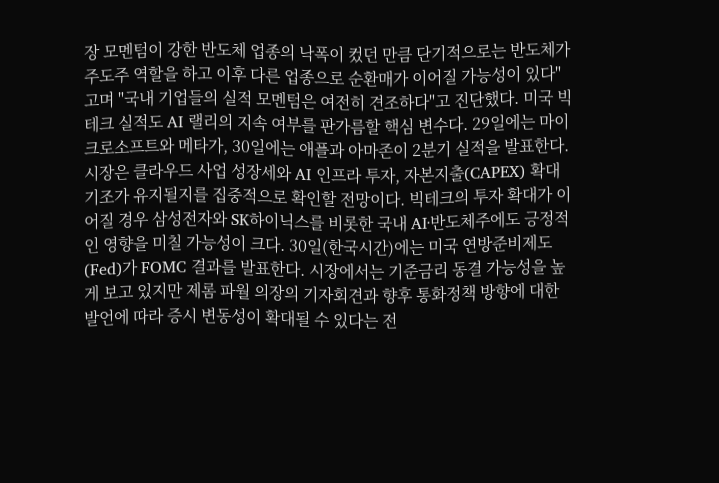장 모멘텀이 강한 반도체 업종의 낙폭이 컸던 만큼 단기적으로는 반도체가 주도주 역할을 하고 이후 다른 업종으로 순환매가 이어질 가능성이 있다"고며 "국내 기업들의 실적 모멘텀은 여전히 견조하다"고 진단했다. 미국 빅테크 실적도 AI 랠리의 지속 여부를 판가름할 핵심 변수다. 29일에는 마이크로소프트와 메타가, 30일에는 애플과 아마존이 2분기 실적을 발표한다. 시장은 클라우드 사업 성장세와 AI 인프라 투자, 자본지출(CAPEX) 확대 기조가 유지될지를 집중적으로 확인할 전망이다. 빅테크의 투자 확대가 이어질 경우 삼성전자와 SK하이닉스를 비롯한 국내 AI·반도체주에도 긍정적인 영향을 미칠 가능성이 크다. 30일(한국시간)에는 미국 연방준비제도(Fed)가 FOMC 결과를 발표한다. 시장에서는 기준금리 동결 가능성을 높게 보고 있지만 제롬 파월 의장의 기자회견과 향후 통화정책 방향에 대한 발언에 따라 증시 변동성이 확대될 수 있다는 전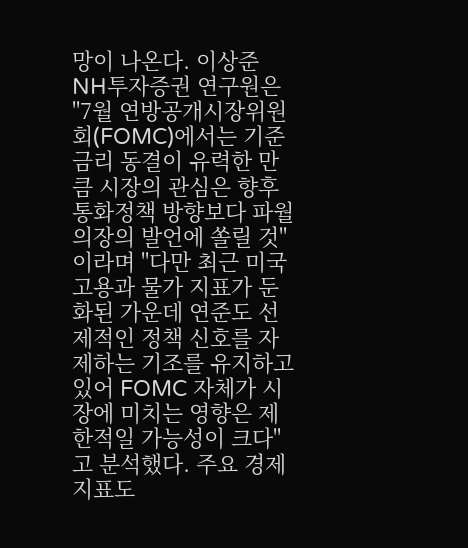망이 나온다. 이상준 NH투자증권 연구원은 "7월 연방공개시장위원회(FOMC)에서는 기준금리 동결이 유력한 만큼 시장의 관심은 향후 통화정책 방향보다 파월 의장의 발언에 쏠릴 것"이라며 "다만 최근 미국 고용과 물가 지표가 둔화된 가운데 연준도 선제적인 정책 신호를 자제하는 기조를 유지하고 있어 FOMC 자체가 시장에 미치는 영향은 제한적일 가능성이 크다"고 분석했다. 주요 경제지표도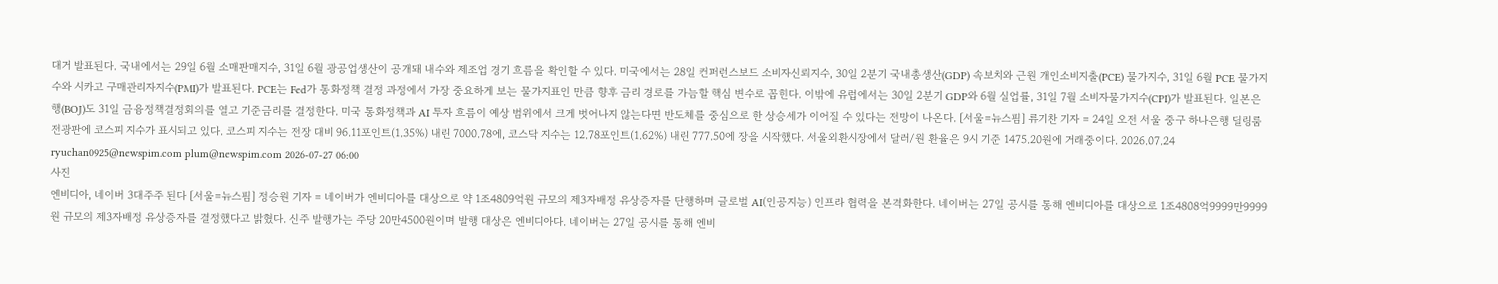대거 발표된다. 국내에서는 29일 6월 소매판매지수, 31일 6월 광공업생산이 공개돼 내수와 제조업 경기 흐름을 확인할 수 있다. 미국에서는 28일 컨퍼런스보드 소비자신뢰지수, 30일 2분기 국내총생산(GDP) 속보치와 근원 개인소비지출(PCE) 물가지수, 31일 6월 PCE 물가지수와 시카고 구매관리자지수(PMI)가 발표된다. PCE는 Fed가 통화정책 결정 과정에서 가장 중요하게 보는 물가지표인 만큼 향후 금리 경로를 가늠할 핵심 변수로 꼽힌다. 이밖에 유럽에서는 30일 2분기 GDP와 6월 실업률, 31일 7월 소비자물가지수(CPI)가 발표된다. 일본은행(BOJ)도 31일 금융정책결정회의를 열고 기준금리를 결정한다. 미국 통화정책과 AI 투자 흐름이 예상 범위에서 크게 벗어나지 않는다면 반도체를 중심으로 한 상승세가 이어질 수 있다는 전망이 나온다. [서울=뉴스핌] 류기찬 기자 = 24일 오전 서울 중구 하나은행 딜링룸 전광판에 코스피 지수가 표시되고 있다. 코스피 지수는 전장 대비 96.11포인트(1.35%) 내린 7000.78에, 코스닥 지수는 12.78포인트(1.62%) 내린 777.50에 장을 시작했다. 서울외환시장에서 달러/원 환율은 9시 기준 1475.20원에 거래중이다. 2026.07.24 ryuchan0925@newspim.com plum@newspim.com 2026-07-27 06:00
사진
엔비디아, 네이버 3대주주 된다 [서울=뉴스핌] 정승원 기자 = 네이버가 엔비디아를 대상으로 약 1조4809억원 규모의 제3자배정 유상증자를 단행하며 글로벌 AI(인공지능) 인프라 협력을 본격화한다. 네이버는 27일 공시를 통해 엔비디아를 대상으로 1조4808억9999만9999원 규모의 제3자배정 유상증자를 결정했다고 밝혔다. 신주 발행가는 주당 20만4500원이며 발행 대상은 엔비디아다. 네이버는 27일 공시를 통해 엔비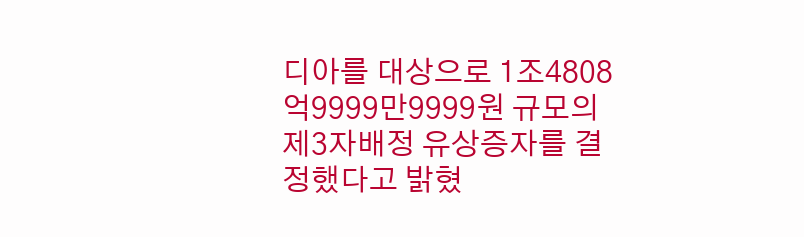디아를 대상으로 1조4808억9999만9999원 규모의 제3자배정 유상증자를 결정했다고 밝혔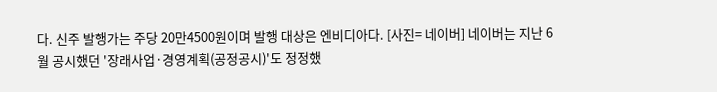다. 신주 발행가는 주당 20만4500원이며 발행 대상은 엔비디아다. [사진= 네이버] 네이버는 지난 6월 공시했던 '장래사업·경영계획(공정공시)'도 정정했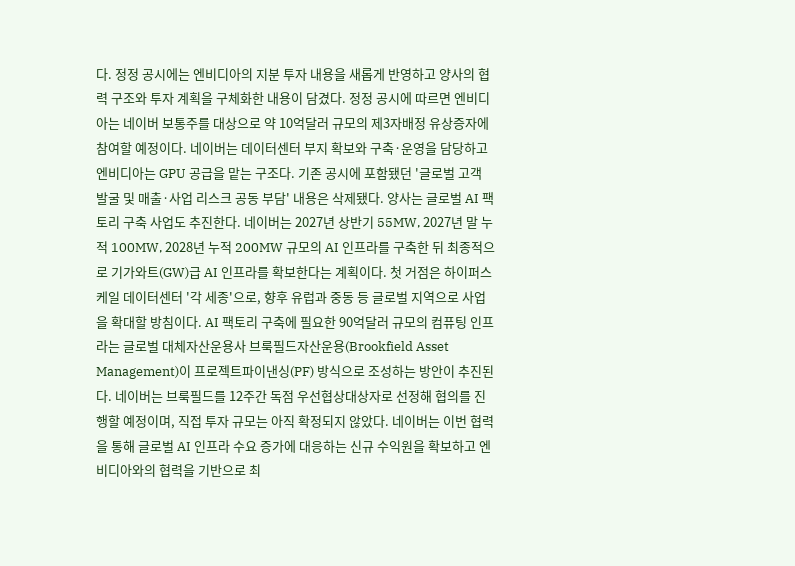다. 정정 공시에는 엔비디아의 지분 투자 내용을 새롭게 반영하고 양사의 협력 구조와 투자 계획을 구체화한 내용이 담겼다. 정정 공시에 따르면 엔비디아는 네이버 보통주를 대상으로 약 10억달러 규모의 제3자배정 유상증자에 참여할 예정이다. 네이버는 데이터센터 부지 확보와 구축·운영을 담당하고 엔비디아는 GPU 공급을 맡는 구조다. 기존 공시에 포함됐던 '글로벌 고객 발굴 및 매출·사업 리스크 공동 부담' 내용은 삭제됐다. 양사는 글로벌 AI 팩토리 구축 사업도 추진한다. 네이버는 2027년 상반기 55MW, 2027년 말 누적 100MW, 2028년 누적 200MW 규모의 AI 인프라를 구축한 뒤 최종적으로 기가와트(GW)급 AI 인프라를 확보한다는 계획이다. 첫 거점은 하이퍼스케일 데이터센터 '각 세종'으로, 향후 유럽과 중동 등 글로벌 지역으로 사업을 확대할 방침이다. AI 팩토리 구축에 필요한 90억달러 규모의 컴퓨팅 인프라는 글로벌 대체자산운용사 브룩필드자산운용(Brookfield Asset Management)이 프로젝트파이낸싱(PF) 방식으로 조성하는 방안이 추진된다. 네이버는 브룩필드를 12주간 독점 우선협상대상자로 선정해 협의를 진행할 예정이며, 직접 투자 규모는 아직 확정되지 않았다. 네이버는 이번 협력을 통해 글로벌 AI 인프라 수요 증가에 대응하는 신규 수익원을 확보하고 엔비디아와의 협력을 기반으로 최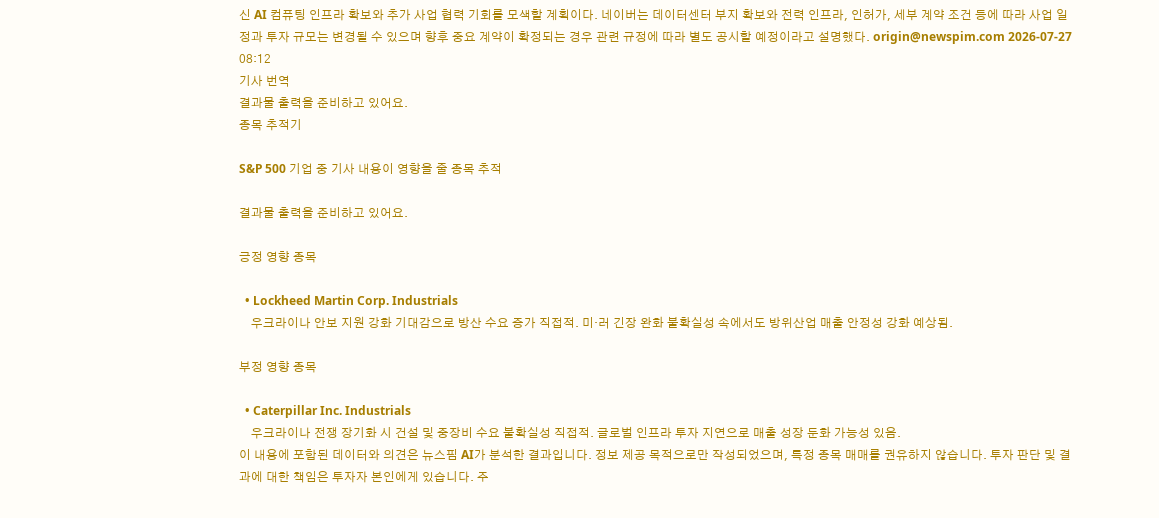신 AI 컴퓨팅 인프라 확보와 추가 사업 협력 기회를 모색할 계획이다. 네이버는 데이터센터 부지 확보와 전력 인프라, 인허가, 세부 계약 조건 등에 따라 사업 일정과 투자 규모는 변경될 수 있으며 향후 중요 계약이 확정되는 경우 관련 규정에 따라 별도 공시할 예정이라고 설명했다. origin@newspim.com 2026-07-27 08:12
기사 번역
결과물 출력을 준비하고 있어요.
종목 추적기

S&P 500 기업 중 기사 내용이 영향을 줄 종목 추적

결과물 출력을 준비하고 있어요.

긍정 영향 종목

  • Lockheed Martin Corp. Industrials
    우크라이나 안보 지원 강화 기대감으로 방산 수요 증가 직접적. 미·러 긴장 완화 불확실성 속에서도 방위산업 매출 안정성 강화 예상됨.

부정 영향 종목

  • Caterpillar Inc. Industrials
    우크라이나 전쟁 장기화 시 건설 및 중장비 수요 불확실성 직접적. 글로벌 인프라 투자 지연으로 매출 성장 둔화 가능성 있음.
이 내용에 포함된 데이터와 의견은 뉴스핌 AI가 분석한 결과입니다. 정보 제공 목적으로만 작성되었으며, 특정 종목 매매를 권유하지 않습니다. 투자 판단 및 결과에 대한 책임은 투자자 본인에게 있습니다. 주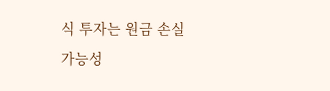식 투자는 원금 손실 가능성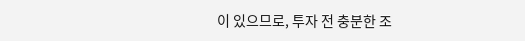이 있으므로, 투자 전 충분한 조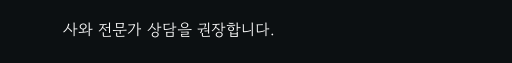사와 전문가 상담을 권장합니다.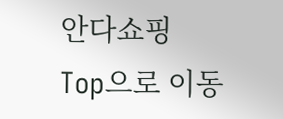안다쇼핑
Top으로 이동